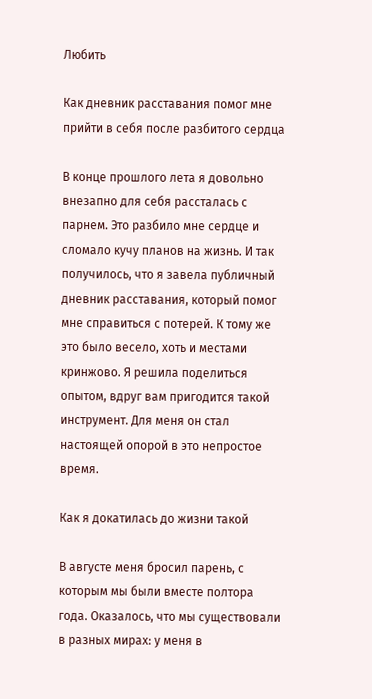Любить

Как дневник расставания помог мне прийти в себя после разбитого сердца

В конце прошлого лета я довольно внезапно для себя рассталась с парнем. Это разбило мне сердце и сломало кучу планов на жизнь. И так получилось, что я завела публичный дневник расставания, который помог мне справиться с потерей. К тому же это было весело, хоть и местами кринжово. Я решила поделиться опытом, вдруг вам пригодится такой инструмент. Для меня он стал настоящей опорой в это непростое время.

Как я докатилась до жизни такой

В августе меня бросил парень, с которым мы были вместе полтора года. Оказалось, что мы существовали в разных мирах: у меня в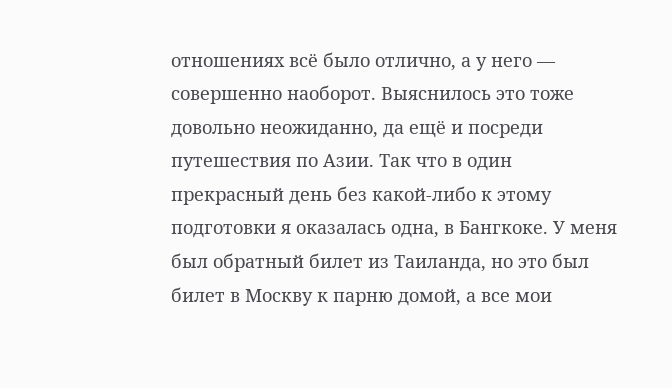отношениях всё было отлично, а у него — совершенно наоборот. Выяснилось это тоже довольно неожиданно, да ещё и посреди путешествия по Азии. Так что в один прекрасный день без какой-либо к этому подготовки я оказалась одна, в Бангкоке. У меня был обратный билет из Таиланда, но это был билет в Москву к парню домой, а все мои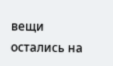вещи остались на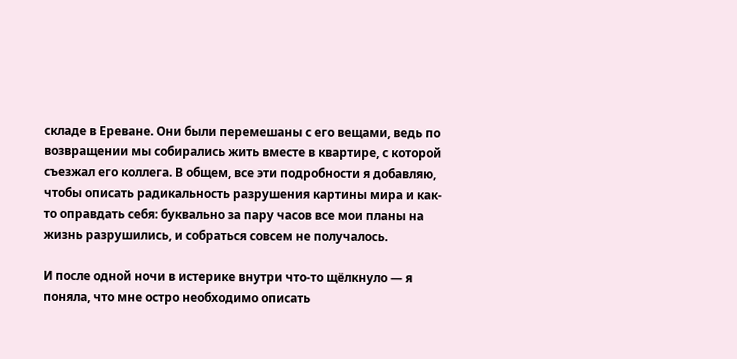складе в Ереване. Они были перемешаны с его вещами, ведь по возвращении мы собирались жить вместе в квартире, с которой съезжал его коллега. В общем, все эти подробности я добавляю, чтобы описать радикальность разрушения картины мира и как-то оправдать себя: буквально за пару часов все мои планы на жизнь разрушились, и собраться совсем не получалось.

И после одной ночи в истерике внутри что-то щёлкнуло — я поняла, что мне остро необходимо описать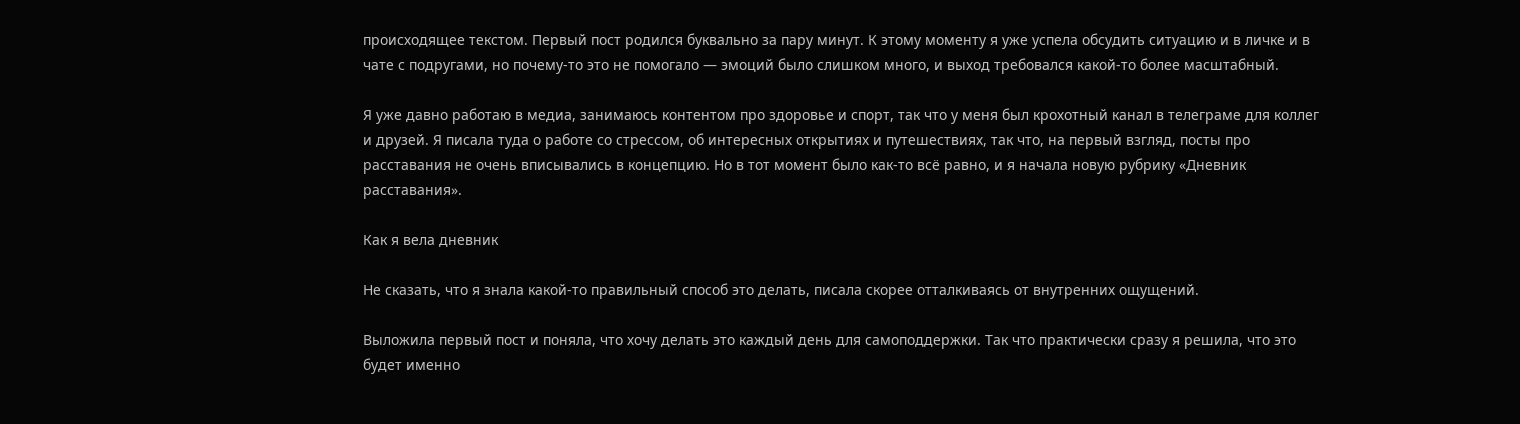происходящее текстом. Первый пост родился буквально за пару минут. К этому моменту я уже успела обсудить ситуацию и в личке и в чате с подругами, но почему-то это не помогало — эмоций было слишком много, и выход требовался какой-то более масштабный.

Я уже давно работаю в медиа, занимаюсь контентом про здоровье и спорт, так что у меня был крохотный канал в телеграме для коллег и друзей. Я писала туда о работе со стрессом, об интересных открытиях и путешествиях, так что, на первый взгляд, посты про расставания не очень вписывались в концепцию. Но в тот момент было как-то всё равно, и я начала новую рубрику «Дневник расставания».

Как я вела дневник

Не сказать, что я знала какой-то правильный способ это делать, писала скорее отталкиваясь от внутренних ощущений.

Выложила первый пост и поняла, что хочу делать это каждый день для самоподдержки. Так что практически сразу я решила, что это будет именно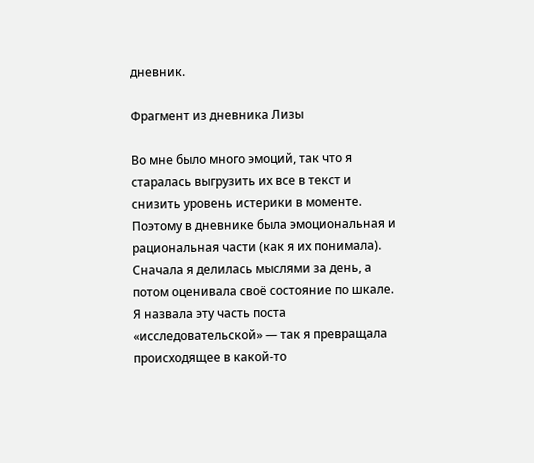дневник.

Фрагмент из дневника Лизы

Во мне было много эмоций, так что я старалась выгрузить их все в текст и снизить уровень истерики в моменте. Поэтому в дневнике была эмоциональная и рациональная части (как я их понимала). Сначала я делилась мыслями за день, а потом оценивала своё состояние по шкале. Я назвала эту часть поста «исследовательской» — так я превращала происходящее в какой-то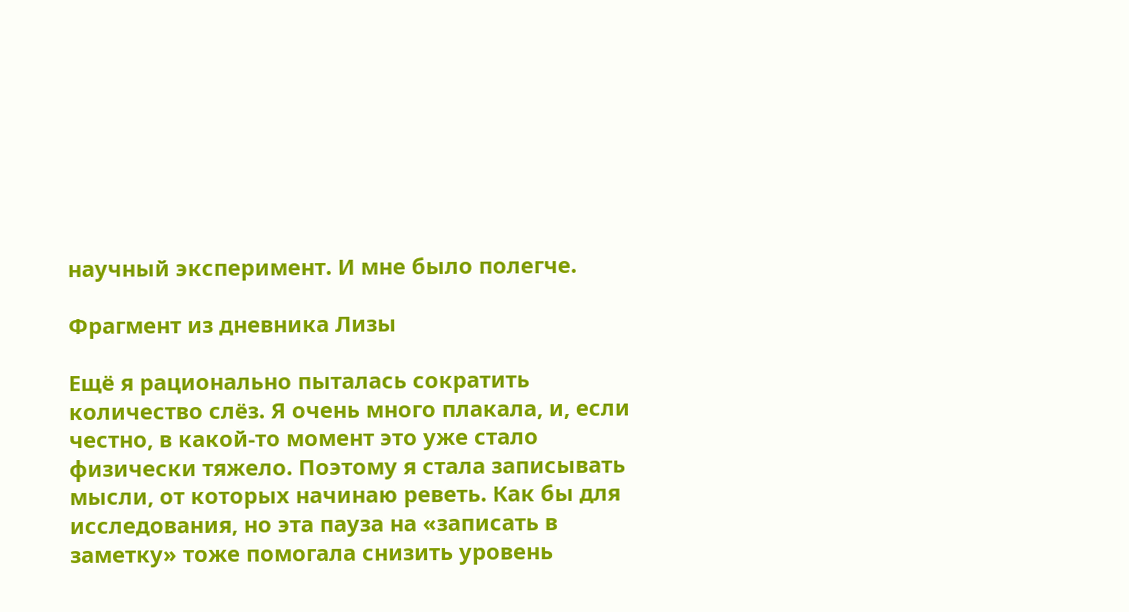научный эксперимент. И мне было полегче.

Фрагмент из дневника Лизы

Ещё я рационально пыталась сократить количество слёз. Я очень много плакала, и, если честно, в какой-то момент это уже стало физически тяжело. Поэтому я стала записывать мысли, от которых начинаю реветь. Как бы для исследования, но эта пауза на «записать в заметку» тоже помогала снизить уровень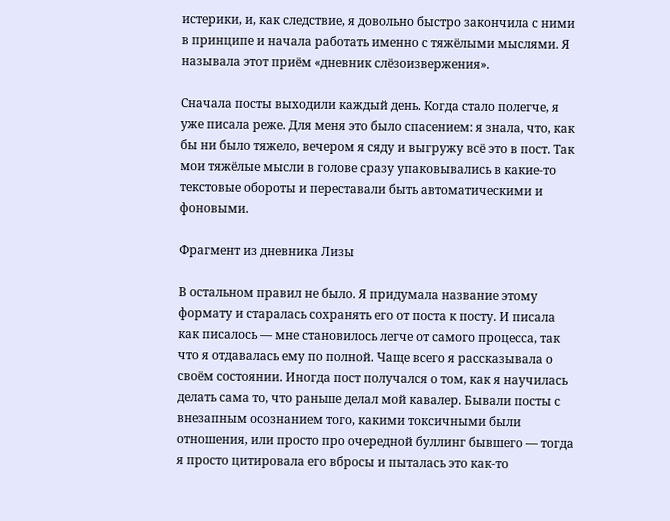истерики, и, как следствие, я довольно быстро закончила с ними в принципе и начала работать именно с тяжёлыми мыслями. Я называла этот приём «дневник слёзоизвержения».

Сначала посты выходили каждый день. Когда стало полегче, я уже писала реже. Для меня это было спасением: я знала, что, как бы ни было тяжело, вечером я сяду и выгружу всё это в пост. Так мои тяжёлые мысли в голове сразу упаковывались в какие-то текстовые обороты и переставали быть автоматическими и фоновыми.

Фрагмент из дневника Лизы

В остальном правил не было. Я придумала название этому формату и старалась сохранять его от поста к посту. И писала как писалось — мне становилось легче от самого процесса, так что я отдавалась ему по полной. Чаще всего я рассказывала о своём состоянии. Иногда пост получался о том, как я научилась делать сама то, что раньше делал мой кавалер. Бывали посты с внезапным осознанием того, какими токсичными были отношения, или просто про очередной буллинг бывшего — тогда я просто цитировала его вбросы и пыталась это как-то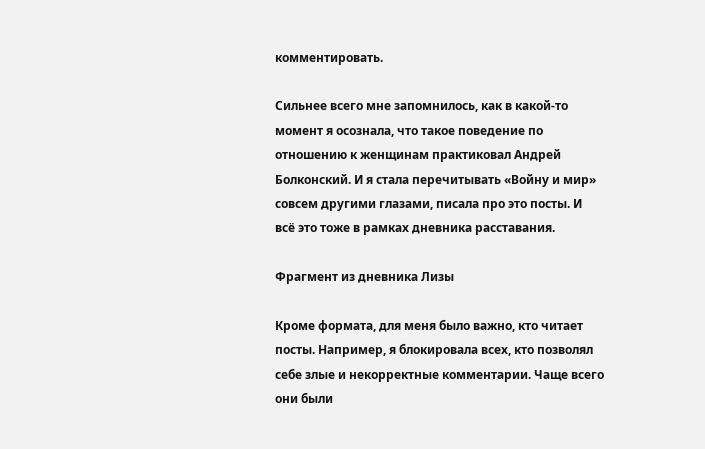комментировать.

Сильнее всего мне запомнилось, как в какой-то момент я осознала, что такое поведение по отношению к женщинам практиковал Андрей Болконский. И я стала перечитывать «Войну и мир» совсем другими глазами, писала про это посты. И всё это тоже в рамках дневника расставания.

Фрагмент из дневника Лизы

Кроме формата, для меня было важно, кто читает посты. Например, я блокировала всех, кто позволял себе злые и некорректные комментарии. Чаще всего они были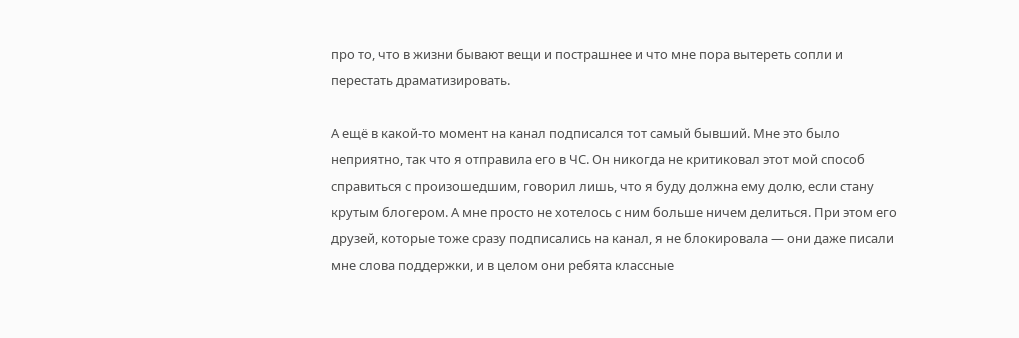про то, что в жизни бывают вещи и пострашнее и что мне пора вытереть сопли и перестать драматизировать.

А ещё в какой-то момент на канал подписался тот самый бывший. Мне это было неприятно, так что я отправила его в ЧС. Он никогда не критиковал этот мой способ справиться с произошедшим, говорил лишь, что я буду должна ему долю, если стану крутым блогером. А мне просто не хотелось с ним больше ничем делиться. При этом его друзей, которые тоже сразу подписались на канал, я не блокировала — они даже писали мне слова поддержки, и в целом они ребята классные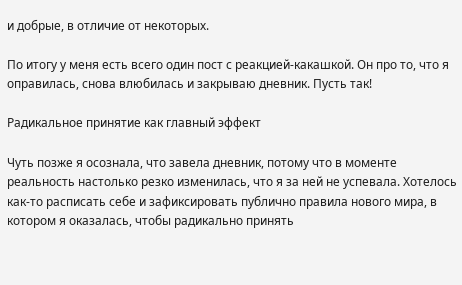и добрые, в отличие от некоторых.

По итогу у меня есть всего один пост с реакцией-какашкой. Он про то, что я оправилась, снова влюбилась и закрываю дневник. Пусть так!

Радикальное принятие как главный эффект

Чуть позже я осознала, что завела дневник, потому что в моменте реальность настолько резко изменилась, что я за ней не успевала. Хотелось как-то расписать себе и зафиксировать публично правила нового мира, в котором я оказалась, чтобы радикально принять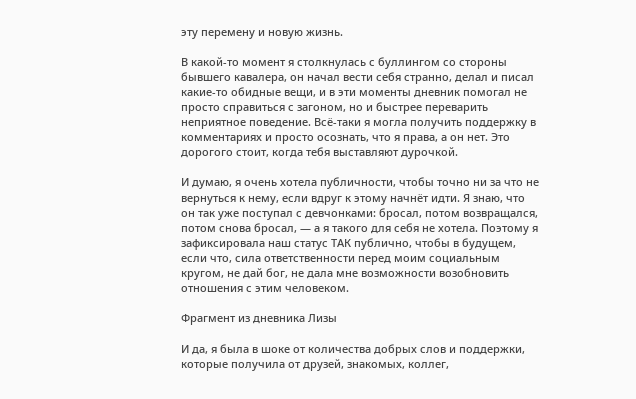эту перемену и новую жизнь.

В какой-то момент я столкнулась с буллингом со стороны бывшего кавалера, он начал вести себя странно, делал и писал какие-то обидные вещи, и в эти моменты дневник помогал не просто справиться с загоном, но и быстрее переварить неприятное поведение. Всё-таки я могла получить поддержку в комментариях и просто осознать, что я права, а он нет. Это дорогого стоит, когда тебя выставляют дурочкой.

И думаю, я очень хотела публичности, чтобы точно ни за что не вернуться к нему, если вдруг к этому начнёт идти. Я знаю, что он так уже поступал с девчонками: бросал, потом возвращался, потом снова бросал, — а я такого для себя не хотела. Поэтому я зафиксировала наш статус ТАК публично, чтобы в будущем, если что, сила ответственности перед моим социальным кругом, не дай бог, не дала мне возможности возобновить отношения с этим человеком.

Фрагмент из дневника Лизы

И да, я была в шоке от количества добрых слов и поддержки, которые получила от друзей, знакомых, коллег,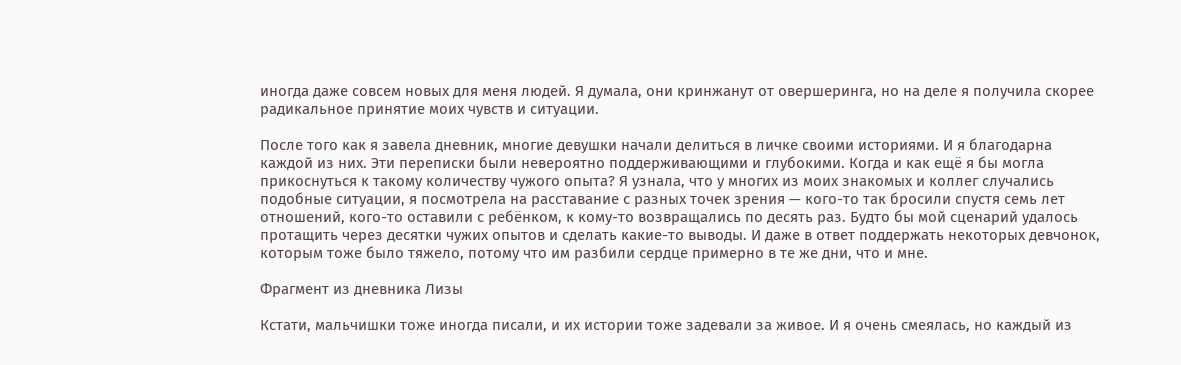иногда даже совсем новых для меня людей. Я думала, они кринжанут от овершеринга, но на деле я получила скорее радикальное принятие моих чувств и ситуации.

После того как я завела дневник, многие девушки начали делиться в личке своими историями. И я благодарна каждой из них. Эти переписки были невероятно поддерживающими и глубокими. Когда и как ещё я бы могла прикоснуться к такому количеству чужого опыта? Я узнала, что у многих из моих знакомых и коллег случались подобные ситуации, я посмотрела на расставание с разных точек зрения — кого-то так бросили спустя семь лет отношений, кого-то оставили с ребёнком, к кому-то возвращались по десять раз. Будто бы мой сценарий удалось протащить через десятки чужих опытов и сделать какие-то выводы. И даже в ответ поддержать некоторых девчонок, которым тоже было тяжело, потому что им разбили сердце примерно в те же дни, что и мне.

Фрагмент из дневника Лизы

Кстати, мальчишки тоже иногда писали, и их истории тоже задевали за живое. И я очень смеялась, но каждый из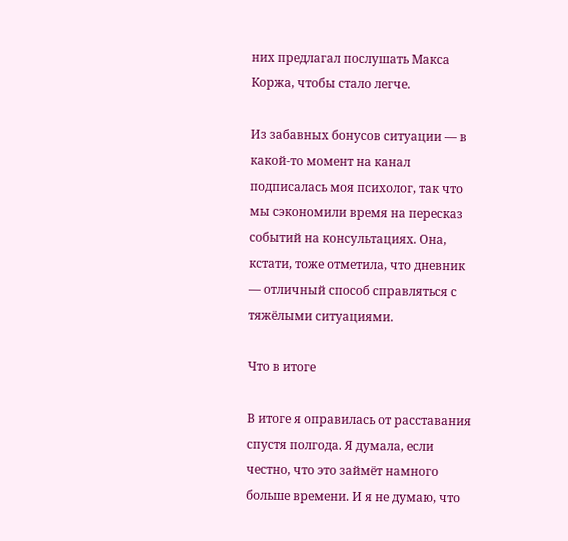них предлагал послушать Макса Коржа, чтобы стало легче.

Из забавных бонусов ситуации — в какой-то момент на канал подписалась моя психолог, так что мы сэкономили время на пересказ событий на консультациях. Она, кстати, тоже отметила, что дневник — отличный способ справляться с тяжёлыми ситуациями.

Что в итоге

В итоге я оправилась от расставания спустя полгода. Я думала, если честно, что это займёт намного больше времени. И я не думаю, что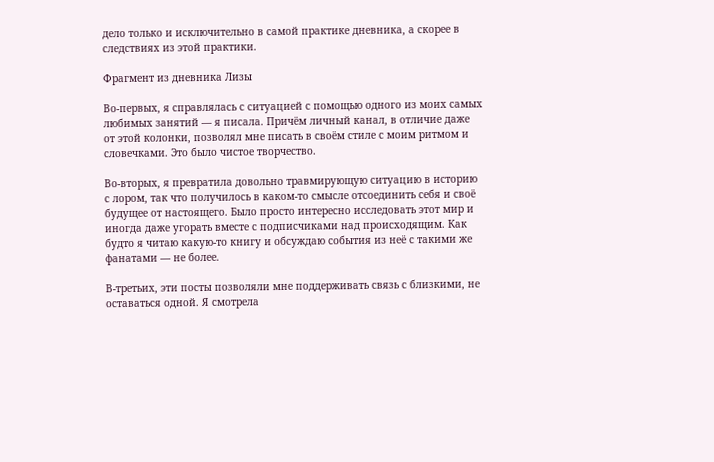дело только и исключительно в самой практике дневника, а скорее в следствиях из этой практики.

Фрагмент из дневника Лизы

Во-первых, я справлялась с ситуацией с помощью одного из моих самых любимых занятий — я писала. Причём личный канал, в отличие даже от этой колонки, позволял мне писать в своём стиле с моим ритмом и словечками. Это было чистое творчество.

Во-вторых, я превратила довольно травмирующую ситуацию в историю с лором, так что получилось в каком-то смысле отсоединить себя и своё будущее от настоящего. Было просто интересно исследовать этот мир и иногда даже угорать вместе с подписчиками над происходящим. Как будто я читаю какую-то книгу и обсуждаю события из неё с такими же фанатами — не более.

В‑третьих, эти посты позволяли мне поддерживать связь с близкими, не оставаться одной. Я смотрела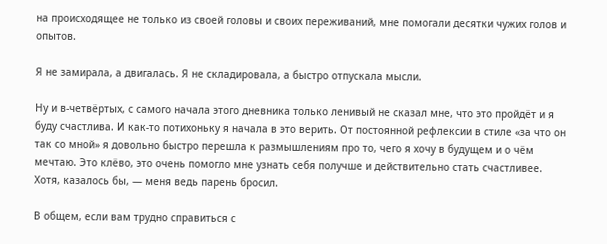на происходящее не только из своей головы и своих переживаний, мне помогали десятки чужих голов и опытов.

Я не замирала, а двигалась. Я не складировала, а быстро отпускала мысли.

Ну и в‑четвёртых, с самого начала этого дневника только ленивый не сказал мне, что это пройдёт и я буду счастлива. И как-то потихоньку я начала в это верить. От постоянной рефлексии в стиле «за что он так со мной» я довольно быстро перешла к размышлениям про то, чего я хочу в будущем и о чём мечтаю. Это клёво, это очень помогло мне узнать себя получше и действительно стать счастливее. Хотя, казалось бы, — меня ведь парень бросил.

В общем, если вам трудно справиться с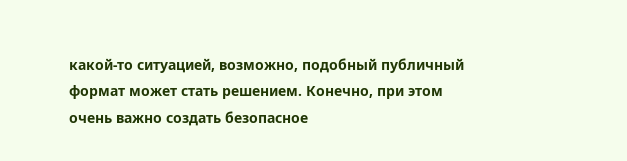какой-то ситуацией, возможно, подобный публичный формат может стать решением. Конечно, при этом очень важно создать безопасное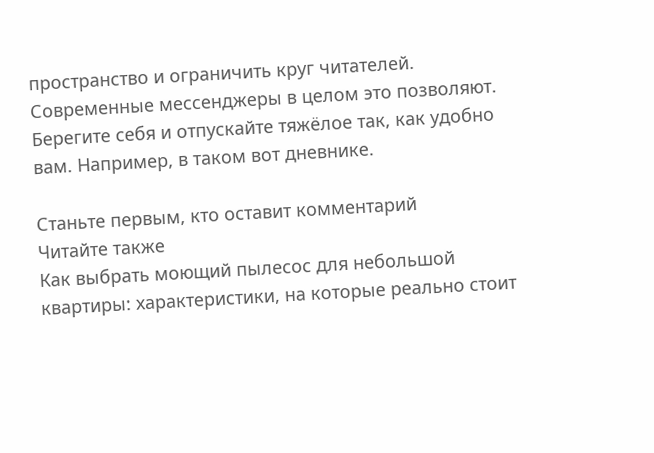пространство и ограничить круг читателей. Современные мессенджеры в целом это позволяют. Берегите себя и отпускайте тяжёлое так, как удобно вам. Например, в таком вот дневнике.

Станьте первым, кто оставит комментарий
Читайте также
Как выбрать моющий пылесос для небольшой квартиры: характеристики, на которые реально стоит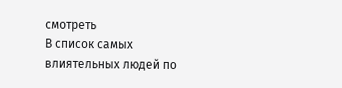смотреть
В список самых влиятельных людей по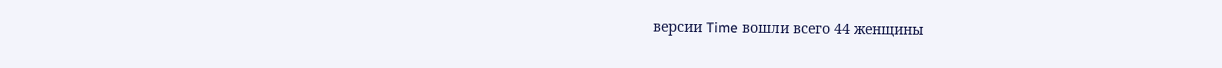версии Time вошли всего 44 женщины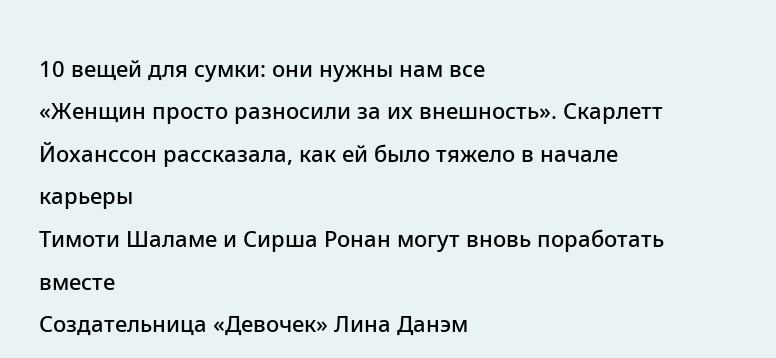10 вещей для сумки: они нужны нам все
«Женщин просто разносили за их внешность». Скарлетт Йоханссон рассказала, как ей было тяжело в начале карьеры
Тимоти Шаламе и Сирша Ронан могут вновь поработать вместе
Создательница «Девочек» Лина Данэм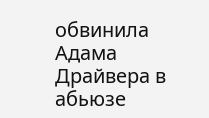обвинила Адама Драйвера в абьюзе